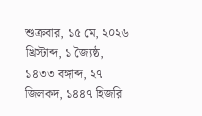শুক্রবার, ১৫ মে, ২০২৬ খ্রিস্টাব্দ, ১ জ্যৈষ্ঠ, ১৪৩৩ বঙ্গাব্দ, ২৭ জিলকদ, ১৪৪৭ হিজরি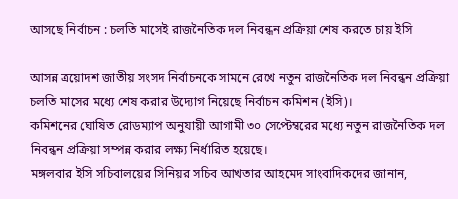আসছে নির্বাচন : চলতি মাসেই রাজনৈতিক দল নিবন্ধন প্রক্রিয়া শেষ করতে চায় ইসি

আসন্ন ত্রয়োদশ জাতীয় সংসদ নির্বাচনকে সামনে রেখে নতুন রাজনৈতিক দল নিবন্ধন প্রক্রিয়া চলতি মাসের মধ্যে শেষ করার উদ্যোগ নিয়েছে নির্বাচন কমিশন (ইসি)।
কমিশনের ঘোষিত রোডম্যাপ অনুযায়ী আগামী ৩০ সেপ্টেম্বরের মধ্যে নতুন রাজনৈতিক দল নিবন্ধন প্রক্রিয়া সম্পন্ন করার লক্ষ্য নির্ধারিত হয়েছে।
মঙ্গলবার ইসি সচিবালয়ের সিনিয়র সচিব আখতার আহমেদ সাংবাদিকদের জানান,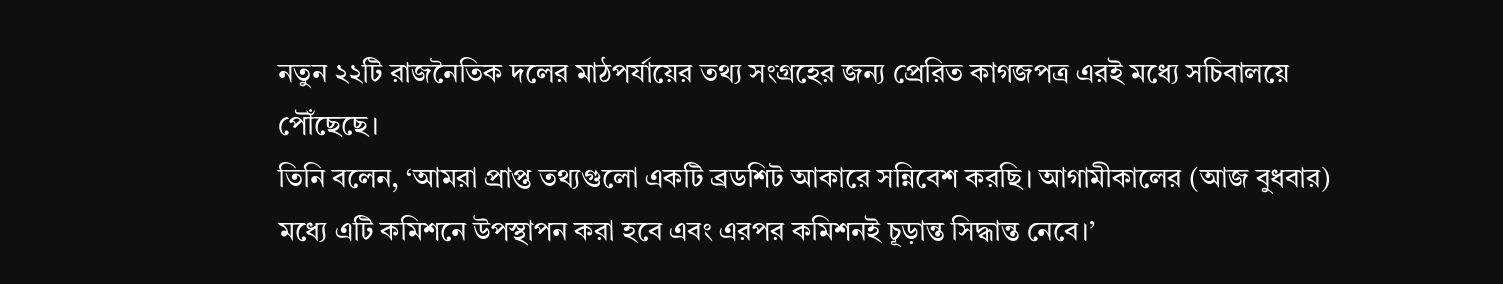নতুন ২২টি রাজনৈতিক দলের মাঠপর্যায়ের তথ্য সংগ্রহের জন্য প্রেরিত কাগজপত্র এরই মধ্যে সচিবালয়ে পৌঁছেছে।
তিনি বলেন, ‘আমরা প্রাপ্ত তথ্যগুলো একটি ব্রডশিট আকারে সন্নিবেশ করছি। আগামীকালের (আজ বুধবার) মধ্যে এটি কমিশনে উপস্থাপন করা হবে এবং এরপর কমিশনই চূড়ান্ত সিদ্ধান্ত নেবে।’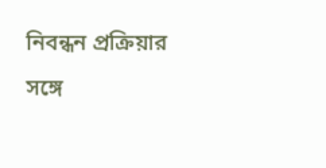নিবন্ধন প্রক্রিয়ার সঙ্গে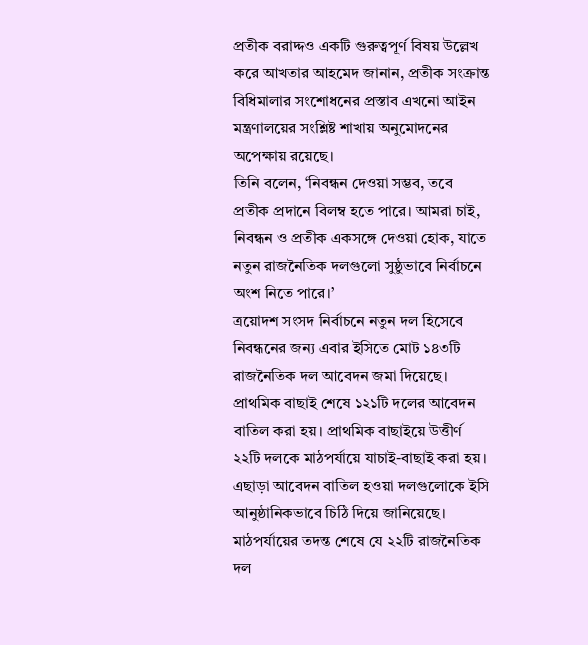প্রতীক বরাদ্দও একটি গুরুত্বপূর্ণ বিষয় উল্লেখ করে আখতার আহমেদ জানান, প্রতীক সংক্রান্ত বিধিমালার সংশোধনের প্রস্তাব এখনো আইন মন্ত্রণালয়ের সংশ্লিষ্ট শাখায় অনুমোদনের অপেক্ষায় রয়েছে।
তিনি বলেন, ‘নিবন্ধন দেওয়া সম্ভব, তবে প্রতীক প্রদানে বিলম্ব হতে পারে। আমরা চাই, নিবন্ধন ও প্রতীক একসঙ্গে দেওয়া হোক, যাতে নতুন রাজনৈতিক দলগুলো সুষ্ঠুভাবে নির্বাচনে অংশ নিতে পারে।’
ত্রয়োদশ সংসদ নির্বাচনে নতুন দল হিসেবে নিবন্ধনের জন্য এবার ইসিতে মোট ১৪৩টি রাজনৈতিক দল আবেদন জমা দিয়েছে। প্রাথমিক বাছাই শেষে ১২১টি দলের আবেদন বাতিল করা হয়। প্রাথমিক বাছাইয়ে উত্তীর্ণ ২২টি দলকে মাঠপর্যায়ে যাচাই-বাছাই করা হয়। এছাড়া আবেদন বাতিল হওয়া দলগুলোকে ইসি আনুষ্ঠানিকভাবে চিঠি দিয়ে জানিয়েছে।
মাঠপর্যায়ের তদন্ত শেষে যে ২২টি রাজনৈতিক দল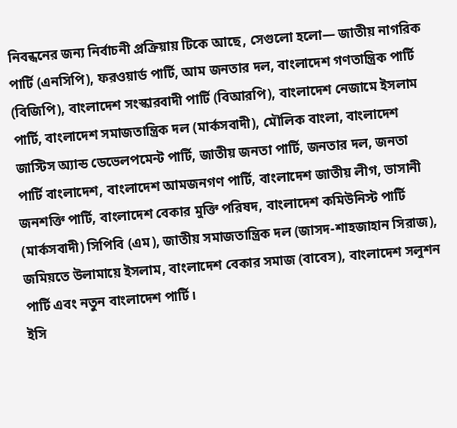নিবন্ধনের জন্য নির্বাচনী প্রক্রিয়ায় টিকে আছে, সেগুলো হলো— জাতীয় নাগরিক পার্টি (এনসিপি), ফরওয়ার্ড পার্টি, আম জনতার দল, বাংলাদেশ গণতান্ত্রিক পার্টি (বিজিপি), বাংলাদেশ সংস্কারবাদী পার্টি (বিআরপি), বাংলাদেশ নেজামে ইসলাম পার্টি, বাংলাদেশ সমাজতান্ত্রিক দল (মার্কসবাদী), মৌলিক বাংলা, বাংলাদেশ জাস্টিস অ্যান্ড ডেভেলপমেন্ট পার্টি, জাতীয় জনতা পার্টি, জনতার দল, জনতা পার্টি বাংলাদেশ, বাংলাদেশ আমজনগণ পার্টি, বাংলাদেশ জাতীয় লীগ, ভাসানী জনশক্তি পার্টি, বাংলাদেশ বেকার মুক্তি পরিষদ, বাংলাদেশ কমিউনিস্ট পার্টি (মার্কসবাদী) সিপিবি (এম), জাতীয় সমাজতান্ত্রিক দল (জাসদ-শাহজাহান সিরাজ), জমিয়তে উলামায়ে ইসলাম, বাংলাদেশ বেকার সমাজ (বাবেস), বাংলাদেশ সলুশন পার্টি এবং নতুন বাংলাদেশ পার্টি।
ইসি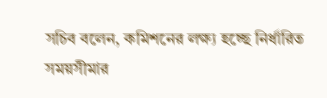সচিব বলেন, কমিশনের লক্ষ্য হচ্ছে নির্ধারিত সময়সীমার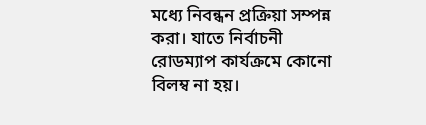মধ্যে নিবন্ধন প্রক্রিয়া সম্পন্ন করা। যাতে নির্বাচনী রোডম্যাপ কার্যক্রমে কোনো বিলম্ব না হয়।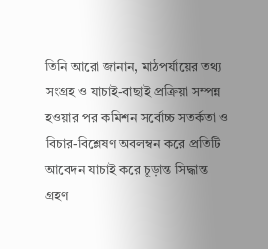তিনি আরো জানান, মাঠপর্যায়ের তথ্য সংগ্রহ ও যাচাই-বাছাই প্রক্রিয়া সম্পন্ন হওয়ার পর কমিশন সর্বোচ্চ সতর্কতা ও বিচার-বিশ্লেষণ অবলম্বন করে প্রতিটি আবেদন যাচাই করে চূড়ান্ত সিদ্ধান্ত গ্রহণ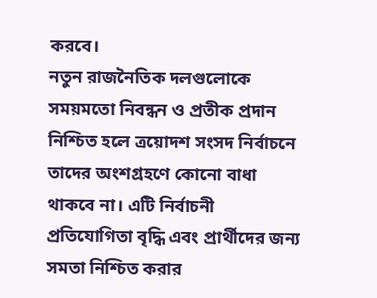করবে।
নতুন রাজনৈতিক দলগুলোকে সময়মতো নিবন্ধন ও প্রতীক প্রদান নিশ্চিত হলে ত্রয়োদশ সংসদ নির্বাচনে তাদের অংশগ্রহণে কোনো বাধা থাকবে না। এটি নির্বাচনী প্রতিযোগিতা বৃদ্ধি এবং প্রার্থীদের জন্য সমতা নিশ্চিত করার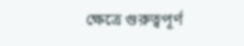ক্ষেত্রে গুরুত্বপূর্ণ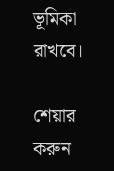ভূমিকা রাখবে।

শেয়ার করুন